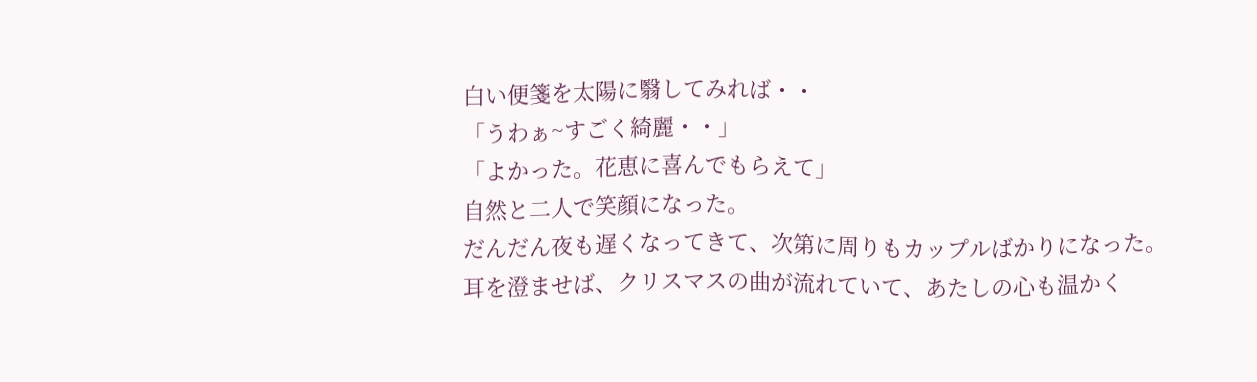白い便箋を太陽に翳してみれば・・
「うわぁ~すごく綺麗・・」
「よかった。花恵に喜んでもらえて」
自然と二人で笑顔になった。
だんだん夜も遅くなってきて、次第に周りもカップルばかりになった。
耳を澄ませば、クリスマスの曲が流れていて、あたしの心も温かく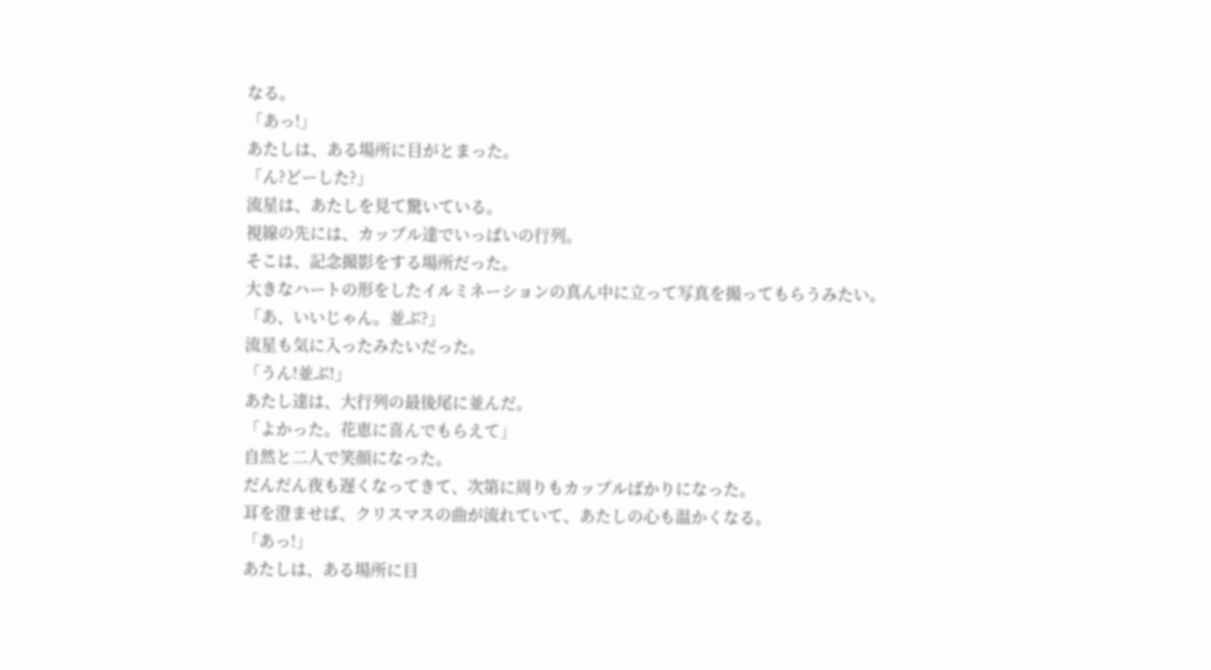なる。
「あっ!」
あたしは、ある場所に目がとまった。
「ん?どーした?」
流星は、あたしを見て驚いている。
視線の先には、カップル達でいっぱいの行列。
そこは、記念撮影をする場所だった。
大きなハートの形をしたイルミネーションの真ん中に立って写真を撮ってもらうみたい。
「あ、いいじゃん。並ぶ?」
流星も気に入ったみたいだった。
「うん!並ぶ!」
あたし達は、大行列の最後尾に並んだ。
「よかった。花恵に喜んでもらえて」
自然と二人で笑顔になった。
だんだん夜も遅くなってきて、次第に周りもカップルばかりになった。
耳を澄ませば、クリスマスの曲が流れていて、あたしの心も温かくなる。
「あっ!」
あたしは、ある場所に目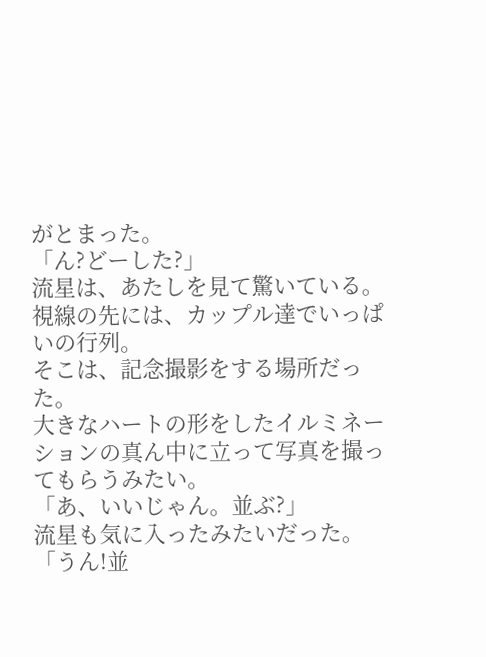がとまった。
「ん?どーした?」
流星は、あたしを見て驚いている。
視線の先には、カップル達でいっぱいの行列。
そこは、記念撮影をする場所だった。
大きなハートの形をしたイルミネーションの真ん中に立って写真を撮ってもらうみたい。
「あ、いいじゃん。並ぶ?」
流星も気に入ったみたいだった。
「うん!並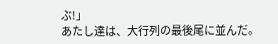ぶ!」
あたし達は、大行列の最後尾に並んだ。